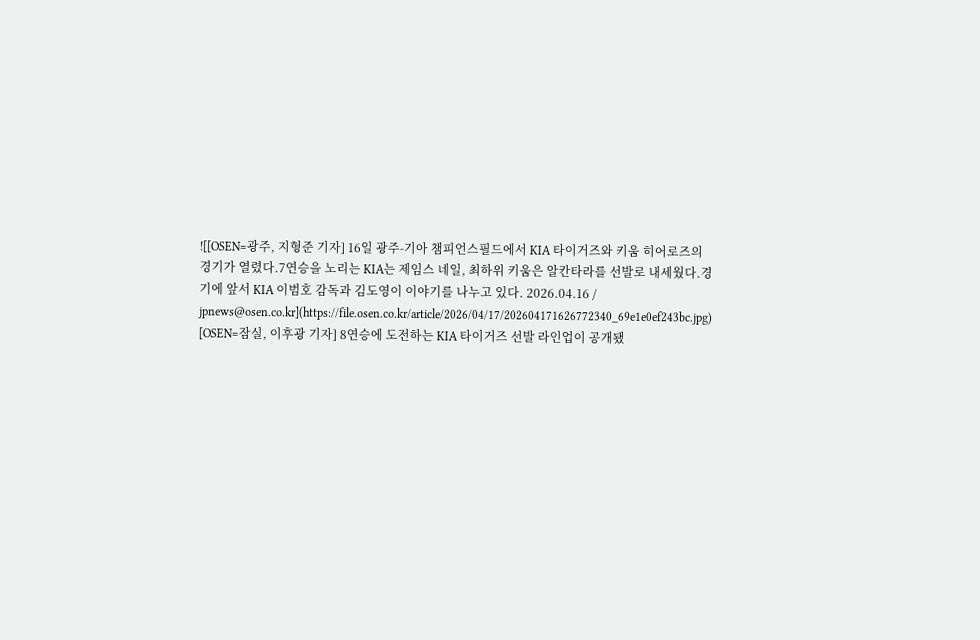![[OSEN=광주, 지형준 기자] 16일 광주-기아 챔피언스필드에서 KIA 타이거즈와 키움 히어로즈의 경기가 열렸다.7연승을 노리는 KIA는 제임스 네일, 최하위 키움은 알칸타라를 선발로 내세웠다.경기에 앞서 KIA 이범호 감독과 김도영이 이야기를 나누고 있다. 2026.04.16 / jpnews@osen.co.kr](https://file.osen.co.kr/article/2026/04/17/202604171626772340_69e1e0ef243bc.jpg)
[OSEN=잠실, 이후광 기자] 8연승에 도전하는 KIA 타이거즈 선발 라인업이 공개됐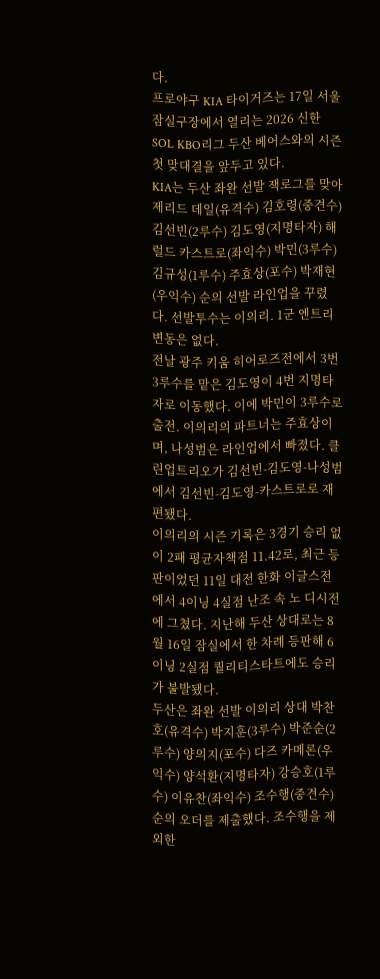다.
프로야구 KIA 타이거즈는 17일 서울 잠실구장에서 열리는 2026 신한 SOL KBO리그 두산 베어스와의 시즌 첫 맞대결을 앞두고 있다.
KIA는 두산 좌완 선발 잭로그를 맞아 제리드 데일(유격수) 김호령(중견수) 김선빈(2루수) 김도영(지명타자) 해럴드 카스트로(좌익수) 박민(3루수) 김규성(1루수) 주효상(포수) 박재현(우익수) 순의 선발 라인업을 꾸렸다. 선발투수는 이의리. 1군 엔트리 변동은 없다.
전날 광주 키움 히어로즈전에서 3번 3루수를 맡은 김도영이 4번 지명타자로 이동했다. 이에 박민이 3루수로 출전. 이의리의 파트너는 주효상이며, 나성범은 라인업에서 빠졌다. 클린업트리오가 김선빈-김도영-나성범에서 김선빈-김도영-카스트로로 재편됐다.
이의리의 시즌 기록은 3경기 승리 없이 2패 평균자책점 11.42로, 최근 등판이었던 11일 대전 한화 이글스전에서 4이닝 4실점 난조 속 노 디시전에 그쳤다. 지난해 두산 상대로는 8월 16일 잠실에서 한 차례 등판해 6이닝 2실점 퀄리티스타트에도 승리가 불발됐다.
두산은 좌완 선발 이의리 상대 박찬호(유격수) 박지훈(3루수) 박준순(2루수) 양의지(포수) 다즈 카메론(우익수) 양석환(지명타자) 강승호(1루수) 이유찬(좌익수) 조수행(중견수) 순의 오더를 제출했다. 조수행을 제외한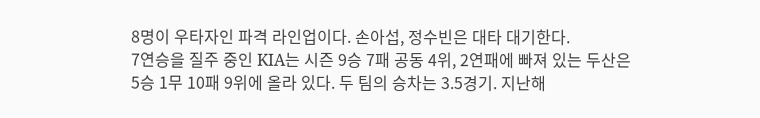8명이 우타자인 파격 라인업이다. 손아섭, 정수빈은 대타 대기한다.
7연승을 질주 중인 KIA는 시즌 9승 7패 공동 4위, 2연패에 빠져 있는 두산은 5승 1무 10패 9위에 올라 있다. 두 팀의 승차는 3.5경기. 지난해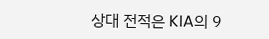상대 전적은 KIA의 9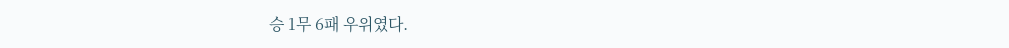승 1무 6패 우위였다.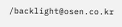/backlight@osen.co.kr